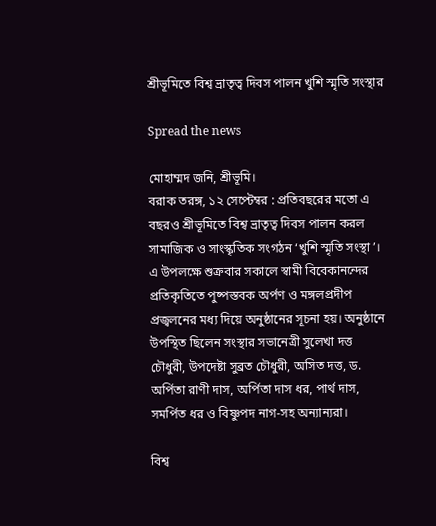শ্রীভূমিতে বিশ্ব ভ্রাতৃত্ব দিবস পালন খুশি স্মৃতি সংস্থার

Spread the news

মোহাম্মদ জনি, শ্রীভূমি।
বরাক তরঙ্গ, ১২ সেপ্টেম্বর : প্রতিবছরের মতো এ বছরও শ্রীভূমিতে বিশ্ব ভ্রাতৃত্ব দিবস পালন করল সামাজিক ও সাংস্কৃতিক সংগঠন ‘খুশি স্মৃতি সংস্থা’। এ উপলক্ষে শুক্রবার সকালে স্বামী বিবেকানন্দের প্রতিকৃতিতে পুষ্পস্তবক অর্পণ ও মঙ্গলপ্রদীপ প্রজ্বলনের মধ্য দিয়ে অনুষ্ঠানের সূচনা হয়। অনুষ্ঠানে উপস্থিত ছিলেন সংস্থার সভানেত্রী সুলেখা দত্ত চৌধুরী, উপদেষ্টা সুব্রত চৌধুরী, অসিত দত্ত, ড. অর্পিতা রাণী দাস, অর্পিতা দাস ধর, পার্থ দাস, সমর্পিত ধর ও বিষ্ণুপদ নাগ-সহ অন্যান্যরা।

বিশ্ব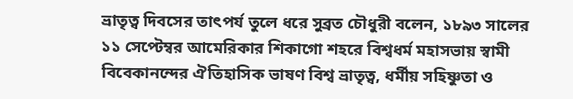ভ্রাতৃত্ব দিবসের তাৎপর্য তুলে ধরে সুব্রত চৌধুরী বলেন, ১৮৯৩ সালের ১১ সেপ্টেম্বর আমেরিকার শিকাগো শহরে বিশ্বধর্ম মহাসভায় স্বামী বিবেকানন্দের ঐতিহাসিক ভাষণ বিশ্ব ভ্রাতৃত্ব, ধর্মীয় সহিষ্ণুতা ও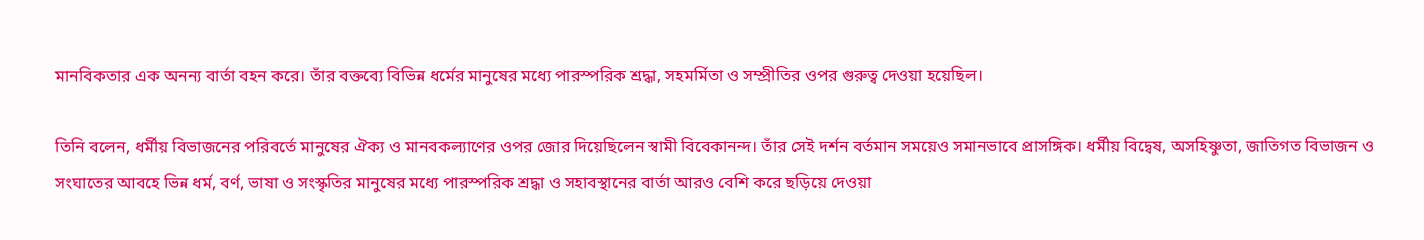মানবিকতার এক অনন্য বার্তা বহন করে। তাঁর বক্তব্যে বিভিন্ন ধর্মের মানুষের মধ্যে পারস্পরিক শ্রদ্ধা, সহমর্মিতা ও সম্প্রীতির ওপর গুরুত্ব দেওয়া হয়েছিল।

তিনি বলেন, ধর্মীয় বিভাজনের পরিবর্তে মানুষের ঐক্য ও মানবকল্যাণের ওপর জোর দিয়েছিলেন স্বামী বিবেকানন্দ। তাঁর সেই দর্শন বর্তমান সময়েও সমানভাবে প্রাসঙ্গিক। ধর্মীয় বিদ্বেষ, অসহিষ্ণুতা, জাতিগত বিভাজন ও সংঘাতের আবহে ভিন্ন ধর্ম, বর্ণ, ভাষা ও সংস্কৃতির মানুষের মধ্যে পারস্পরিক শ্রদ্ধা ও সহাবস্থানের বার্তা আরও বেশি করে ছড়িয়ে দেওয়া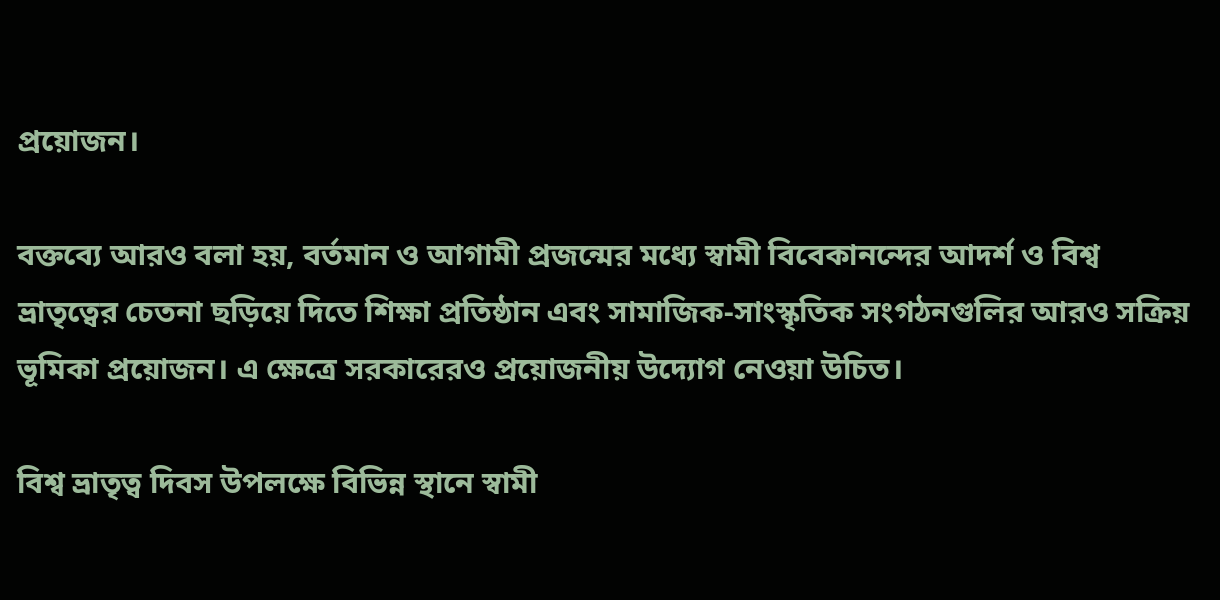প্রয়োজন।

বক্তব্যে আরও বলা হয়, বর্তমান ও আগামী প্রজন্মের মধ্যে স্বামী বিবেকানন্দের আদর্শ ও বিশ্ব ভ্রাতৃত্বের চেতনা ছড়িয়ে দিতে শিক্ষা প্রতিষ্ঠান এবং সামাজিক-সাংস্কৃতিক সংগঠনগুলির আরও সক্রিয় ভূমিকা প্রয়োজন। এ ক্ষেত্রে সরকারেরও প্রয়োজনীয় উদ্যোগ নেওয়া উচিত।

বিশ্ব ভ্রাতৃত্ব দিবস উপলক্ষে বিভিন্ন স্থানে স্বামী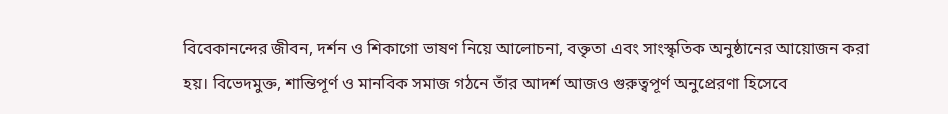বিবেকানন্দের জীবন, দর্শন ও শিকাগো ভাষণ নিয়ে আলোচনা, বক্তৃতা এবং সাংস্কৃতিক অনুষ্ঠানের আয়োজন করা হয়। বিভেদমুক্ত, শান্তিপূর্ণ ও মানবিক সমাজ গঠনে তাঁর আদর্শ আজও গুরুত্বপূর্ণ অনুপ্রেরণা হিসেবে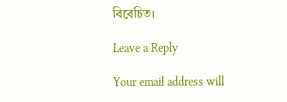বিবেচিত।

Leave a Reply

Your email address will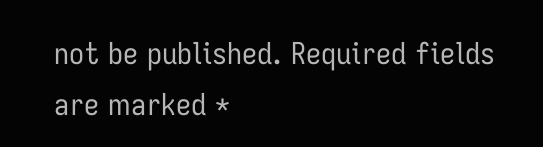not be published. Required fields are marked *